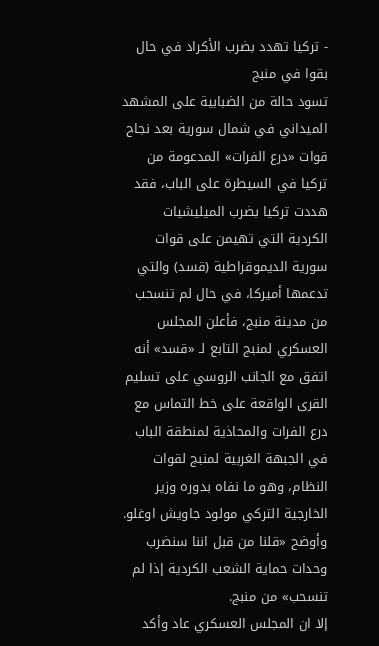- تركيا تهدد بضرب الأكراد في حال بقوا في منبج
تسود حالة من الضبابية على المشهد الميداني في شمال سورية بعد نجاح قوات «درع الفرات» المدعومة من تركيا في السيطرة على الباب، فقد هددت تركيا بضرب الميليشيات الكردية التي تهيمن على قوات سورية الديموقراطية (قسد) والتي تدعمها أميركا، في حال لم تنسحب من مدينة منبج، فأعلن المجلس العسكري لمنبج التابع لـ «قسد» أنه اتفق مع الجانب الروسي على تسليم القرى الواقعة على خط التماس مع درع الفرات والمحاذية لمنطقة الباب في الجبهة الغربية لمنبج لقوات النظام، وهو ما نفاه بدوره وزير الخارجية التركي مولود جاويش اوغلو. وأوضح «قلنا من قبل اننا سنضرب وحدات حماية الشعب الكردية إذا لم تنسحب» من منبج.
إلا ان المجلس العسكري عاد وأكد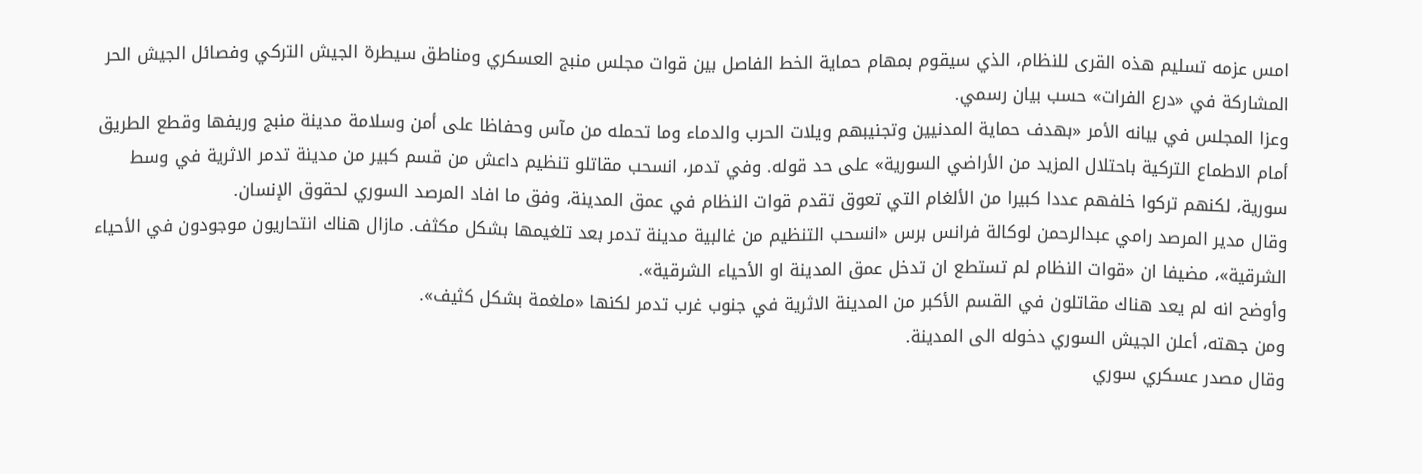امس عزمه تسليم هذه القرى للنظام، الذي سيقوم بمهام حماية الخط الفاصل بين قوات مجلس منبج العسكري ومناطق سيطرة الجيش التركي وفصائل الجيش الحر المشاركة في «درع الفرات» حسب بيان رسمي.
وعزا المجلس في بيانه الأمر «بهدف حماية المدنيين وتجنيبهم ويلات الحرب والدماء وما تحمله من مآس وحفاظا على أمن وسلامة مدينة منبج وريفها وقطع الطريق أمام الاطماع التركية باحتلال المزيد من الأراضي السورية» على حد قوله. وفي تدمر، انسحب مقاتلو تنظيم داعش من قسم كبير من مدينة تدمر الاثرية في وسط سورية، لكنهم تركوا خلفهم عددا كبيرا من الألغام التي تعوق تقدم قوات النظام في عمق المدينة، وفق ما افاد المرصد السوري لحقوق الإنسان.
وقال مدير المرصد رامي عبدالرحمن لوكالة فرانس برس «انسحب التنظيم من غالبية مدينة تدمر بعد تلغيمها بشكل مكثف. مازال هناك انتحاريون موجودون في الأحياء الشرقية»، مضيفا ان «قوات النظام لم تستطع ان تدخل عمق المدينة او الأحياء الشرقية».
وأوضح انه لم يعد هناك مقاتلون في القسم الأكبر من المدينة الاثرية في جنوب غرب تدمر لكنها «ملغمة بشكل كثيف».
ومن جهته، أعلن الجيش السوري دخوله الى المدينة.
وقال مصدر عسكري سوري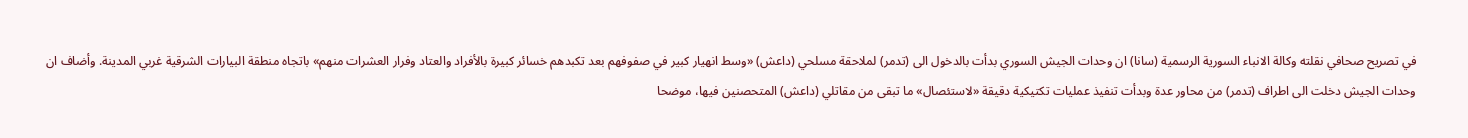في تصريح صحافي نقلته وكالة الانباء السورية الرسمية (سانا) ان وحدات الجيش السوري بدأت بالدخول الى (تدمر) لملاحقة مسلحي (داعش) «وسط انهيار كبير في صفوفهم بعد تكبدهم خسائر كبيرة بالأفراد والعتاد وفرار العشرات منهم» باتجاه منطقة البيارات الشرقية غربي المدينة. وأضاف ان وحدات الجيش دخلت الى اطراف (تدمر) من محاور عدة وبدأت تنفيذ عمليات تكتيكية دقيقة «لاستئصال» ما تبقى من مقاتلي (داعش) المتحصنين فيها، موضحا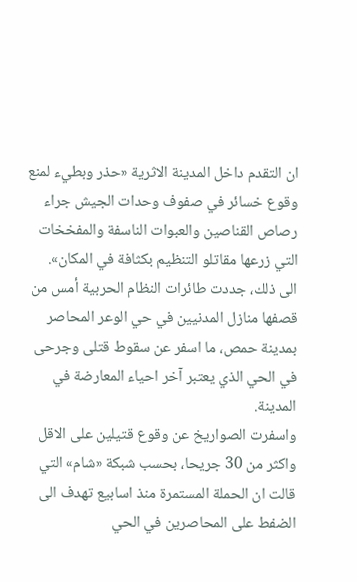ان التقدم داخل المدينة الاثرية «حذر وبطيء لمنع وقوع خسائر في صفوف وحدات الجيش جراء رصاص القناصين والعبوات الناسفة والمفخخات التي زرعها مقاتلو التنظيم بكثافة في المكان».
الى ذلك، جددت طائرات النظام الحربية أمس من قصفها منازل المدنيين في حي الوعر المحاصر بمدينة حمص، ما اسفر عن سقوط قتلى وجرحى في الحي الذي يعتبر آخر احياء المعارضة في المدينة.
واسفرت الصواريخ عن وقوع قتيلين على الاقل واكثر من 30 جريحا، بحسب شبكة «شام» التي قالت ان الحملة المستمرة منذ اسابيع تهدف الى الضفط على المحاصرين في الحي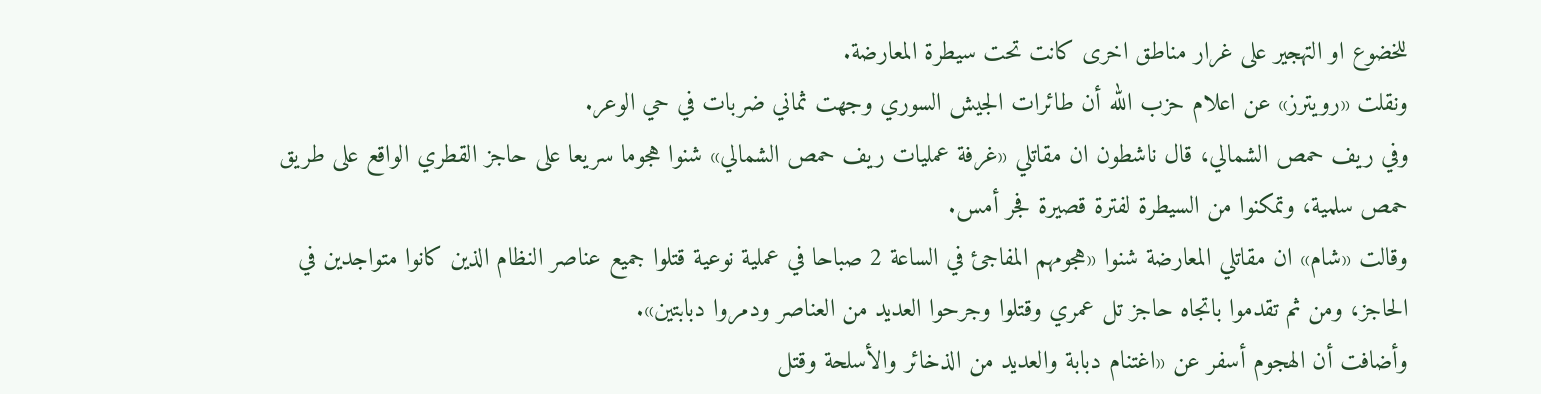للخضوع او التهجير على غرار مناطق اخرى كانت تحت سيطرة المعارضة.
ونقلت «رويترز» عن اعلام حزب الله أن طائرات الجيش السوري وجهت ثماني ضربات في حي الوعر.
وفي ريف حمص الشمالي، قال ناشطون ان مقاتلي «غرفة عمليات ريف حمص الشمالي» شنوا هجوما سريعا على حاجز القطري الواقع على طريق حمص سلمية، وتمكنوا من السيطرة لفترة قصيرة فجر أمس.
وقالت «شام» ان مقاتلي المعارضة شنوا «هجومهم المفاجئ في الساعة 2 صباحا في عملية نوعية قتلوا جميع عناصر النظام الذين كانوا متواجدين في الحاجز، ومن ثم تقدموا باتجاه حاجز تل عمري وقتلوا وجرحوا العديد من العناصر ودمروا دبابتين».
وأضافت أن الهجوم أسفر عن «اغتنام دبابة والعديد من الذخائر والأسلحة وقتل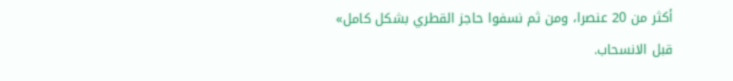أكثر من 20 عنصرا، ومن ثم نسفوا حاجز القطري بشكل كامل» قبل الانسحاب.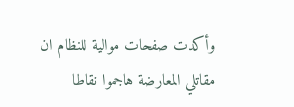وأكدت صفحات موالية للنظام ان مقاتلي المعارضة هاجموا نقاطا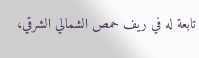تابعة له في ريف حمص الشمالي الشرقي،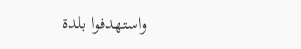واستهدفوا بلدة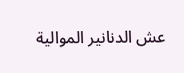عش الدنانير الموالية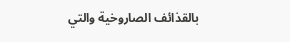بالقذائف الصاروخية والتي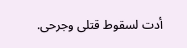أدت لسقوط قتلى وجرحى.